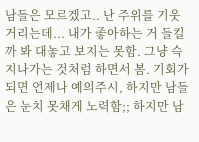남들은 모르겠고.. 난 주위를 기웃거리는데... 내가 좋아하는 거 들킬까 봐 대놓고 보지는 못함. 그냥 슥 지나가는 것처럼 하면서 봄. 기회가 되면 언제나 예의주시, 하지만 남들은 눈치 못채게 노력함;; 하지만 남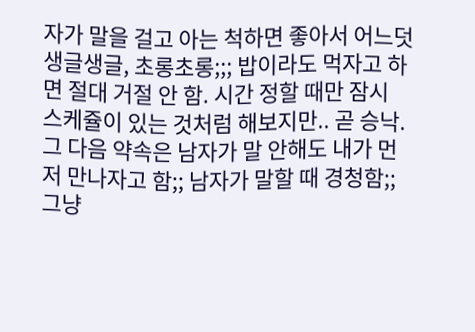자가 말을 걸고 아는 척하면 좋아서 어느덧 생글생글, 초롱초롱;;; 밥이라도 먹자고 하면 절대 거절 안 함. 시간 정할 때만 잠시 스케쥴이 있는 것처럼 해보지만.. 곧 승낙. 그 다음 약속은 남자가 말 안해도 내가 먼저 만나자고 함;; 남자가 말할 때 경청함;; 그냥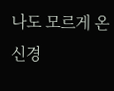나도 모르게 온 신경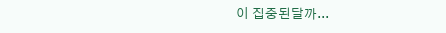이 집중된달까...